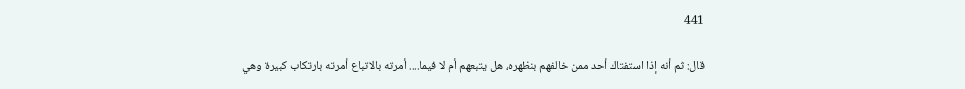441

قال: ثم أنه إذا استفتاك أحد ممن خالفهم بنظهره، هل يتبعهم أم لا فيما.... أمرته بالاتباع أمرته بارتكاب كبيرة وهي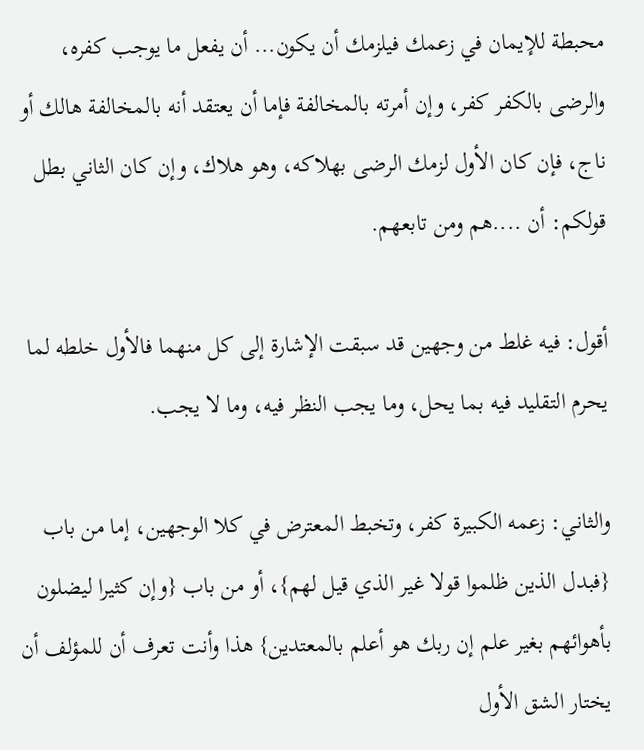محبطة للإيمان في زعمك فيلزمك أن يكون... أن يفعل ما يوجب كفره، والرضى بالكفر كفر، وإن أمرته بالمخالفة فإما أن يعتقد أنه بالمخالفة هالك أو ناج، فإن كان الأول لزمك الرضى بهلاكه، وهو هلاك، وإن كان الثاني بطل قولكم: أن ....هم ومن تابعهم.

أقول: فيه غلط من وجهين قد سبقت الإشارة إلى كل منهما فالأول خلطه لما يحرم التقليد فيه بما يحل، وما يجب النظر فيه، وما لا يجب.

والثاني: زعمه الكبيرة كفر، وتخبط المعترض في كلا الوجهين، إما من باب {فبدل الذين ظلموا قولا غير الذي قيل لهم}، أو من باب {وإن كثيرا ليضلون بأهوائهم بغير علم إن ربك هو أعلم بالمعتدين} هذا وأنت تعرف أن للمؤلف أن يختار الشق الأول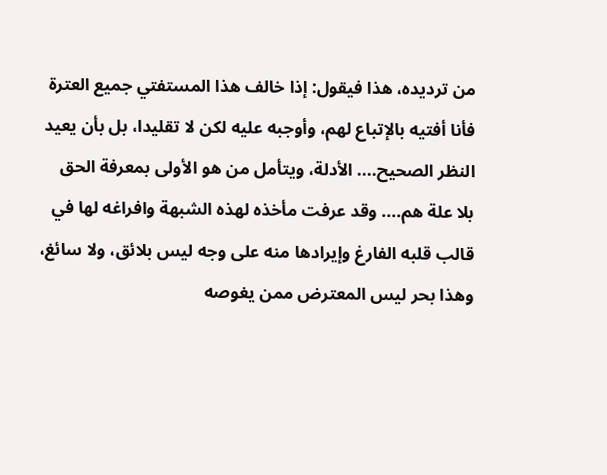من ترديده، هذا فيقول: إذا خالف هذا المستفتي جميع العترة فأنا أفتيه بالإتباع لهم، وأوجبه عليه لكن لا تقليدا، بل بأن يعيد النظر الصحيح.... الأدلة، ويتأمل من هو الأولى بمعرفة الحق بلا علة هم.... وقد عرفت مأخذه لهذه الشبهة وافراغه لها في قالب قلبه الفارغ وإيرادها منه على وجه ليس بلائق، ولا سائغ، وهذا بحر ليس المعترض ممن يغوصه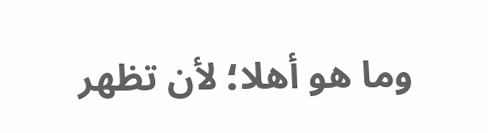وما هو أهلا؛ لأن تظهر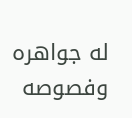له جواهره وفصوصه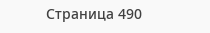Страница 490